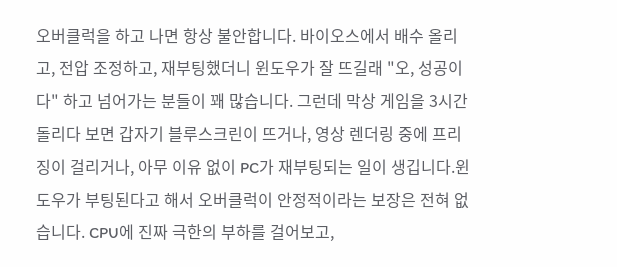오버클럭을 하고 나면 항상 불안합니다. 바이오스에서 배수 올리고, 전압 조정하고, 재부팅했더니 윈도우가 잘 뜨길래 "오, 성공이다" 하고 넘어가는 분들이 꽤 많습니다. 그런데 막상 게임을 3시간 돌리다 보면 갑자기 블루스크린이 뜨거나, 영상 렌더링 중에 프리징이 걸리거나, 아무 이유 없이 PC가 재부팅되는 일이 생깁니다.윈도우가 부팅된다고 해서 오버클럭이 안정적이라는 보장은 전혀 없습니다. CPU에 진짜 극한의 부하를 걸어보고,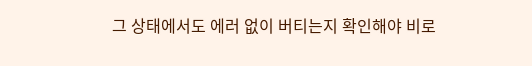그 상태에서도 에러 없이 버티는지 확인해야 비로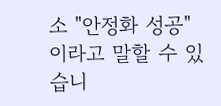소 "안정화 성공"이라고 말할 수 있습니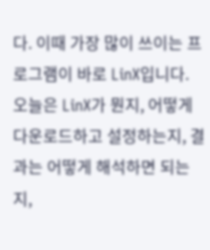다. 이때 가장 많이 쓰이는 프로그램이 바로 LinX입니다. 오늘은 LinX가 뭔지, 어떻게 다운로드하고 설정하는지, 결과는 어떻게 해석하면 되는지,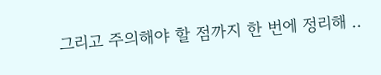그리고 주의해야 할 점까지 한 번에 정리해 ..